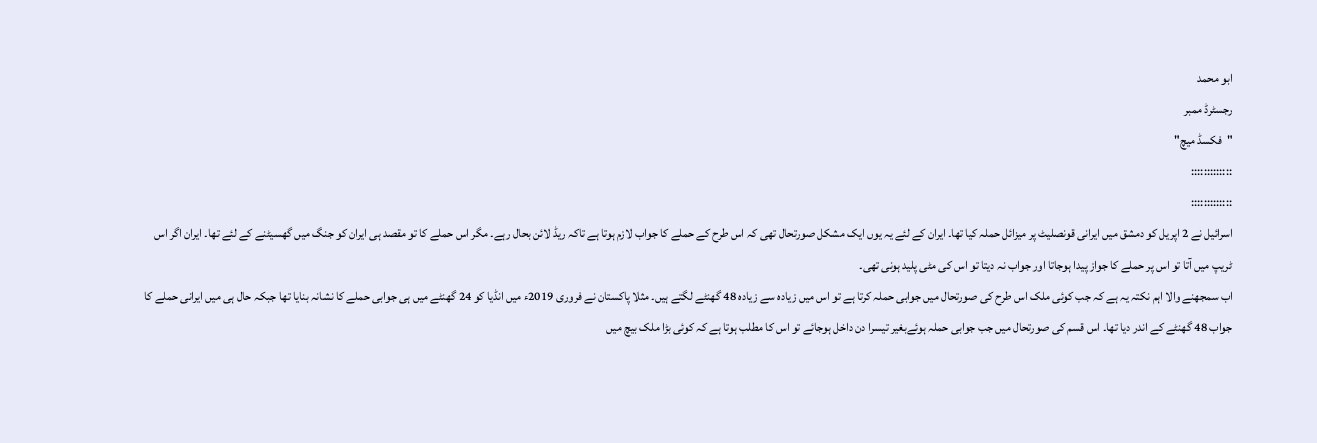ابو محمد
رجسٹرڈ ممبر
"فکسڈ میچ"
:::::::::::::
:::::::::::::
اسرائیل نے 2 اپریل کو دمشق میں ایرانی قونصلیٹ پر میزائل حملہ کیا تھا۔ ایران کے لئے یہ یوں ایک مشکل صورتحال تھی کہ اس طرح کے حملے کا جواب لازم ہوتا ہے تاکہ ریڈ لائن بحال رہے۔ مگر اس حملے کا تو مقصد ہی ایران کو جنگ میں گھسیٹنے کے لئے تھا۔ ایران اگر اس ٹریپ میں آتا تو اس پر حملے کا جواز پیدا ہوجاتا اور جواب نہ دیتا تو اس کی مٹی پلید ہونی تھی۔
اب سمجھنے والا اہم نکتہ یہ ہے کہ جب کوئی ملک اس طرح کی صورتحال میں جوابی حملہ کرتا ہے تو اس میں زیادہ سے زیادہ 48 گھنٹے لگتے ہیں۔ مثلا پاکستان نے فروری 2019ء میں انڈیا کو 24 گھنٹے میں ہی جوابی حملے کا نشانہ بنایا تھا جبکہ حال ہی میں ایرانی حملے کا جواب 48 گھنٹے کے اندر دیا تھا۔ اس قسم کی صورتحال میں جب جوابی حملہ ہوئےبغیر تیسرا دن داخل ہوجائے تو اس کا مطلب ہوتا ہے کہ کوئی بڑا ملک بیچ میں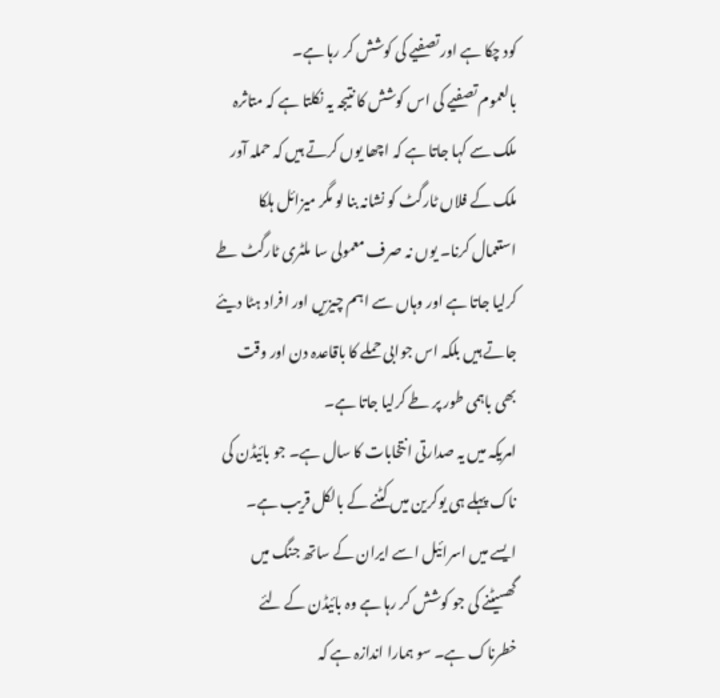کود چکا ہے اور تصفیے کی کوشش کر رہا ہے۔
بالعموم تصفیے کی اس کوشش کا نتیجہ یہ نکلتا ہے کہ متاثرہ ملک سے کہا جاتا ہے کہ اچھا یوں کرتے ہیں کہ حملہ آور ملک کے فلاں ٹارگٹ کو نشانہ بنا لو مگر میزائل ہلکا استعمال کرنا۔ یوں نہ صرف معمولی سا ملٹری ٹارگٹ طے کرلیا جاتا ہے اور وہاں سے اہم چیزیں اور افراد ہٹا دیئے جاتے ہیں بلکہ اس جوابی حملے کا باقاعدہ دن اور وقت بھی باہمی طور پر طے کرلیا جاتا ہے۔
امریکہ میں یہ صدارتی انتخابات کا سال ہے۔ جو بائیڈن کی ناک پہلے ہی یوکرین میں کٹنے کے بالکل قریب ہے۔ ایسے میں اسرائیل اسے ایران کے ساتھ جنگ میں گھسیٹنے کی جو کوشش کر رہا ہے وہ بائیڈن کے لئے خطرناک ہے۔ سو ہمارا اندازہ ہے کہ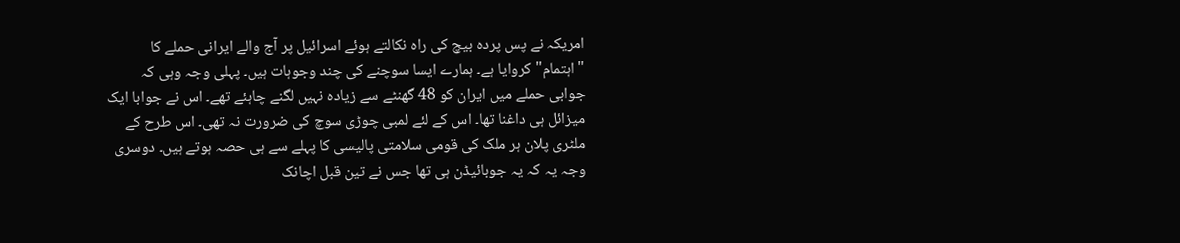امریکہ نے پس پردہ بیچ کی راہ نکالتے ہوئے اسرائیل پر آج والے ایرانی حملے کا "اہتمام" کروایا ہے۔ ہمارے ایسا سوچنے کی چند وجوہات ہیں۔ پہلی وجہ وہی کہ جوابی حملے میں ایران کو 48 گھنٹے سے زیادہ نہیں لگنے چاہئے تھے۔ اس نے جوابا ایک میزائل ہی داغنا تھا۔ اس کے لئے لمبی چوڑی سوچ کی ضرورت نہ تھی۔ اس طرح کے ملٹری پلان ہر ملک کی قومی سلامتی پالیسی کا پہلے سے ہی حصہ ہوتے ہیں۔ دوسری وجہ یہ کہ یہ جوبائیڈن ہی تھا جس نے تین قبل اچانک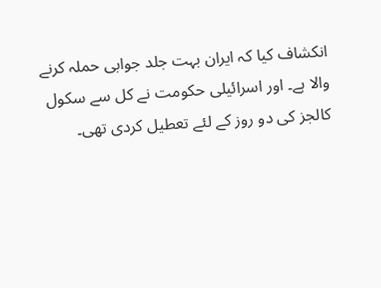انکشاف کیا کہ ایران بہت جلد جوابی حملہ کرنے والا ہے۔ اور اسرائیلی حکومت نے کل سے سکول کالجز کی دو روز کے لئے تعطیل کردی تھی۔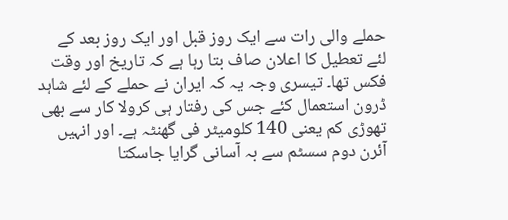حملے والی رات سے ایک روز قبل اور ایک روز بعد کے لئے تعطیل کا اعلان صاف بتا رہا ہے کہ تاریخ اور وقت فکس تھا۔ تیسری وجہ یہ کہ ایران نے حملے کے لئے شاہد ڈرون استعمال کئے جس کی رفتار ہی کرولا کار سے بھی تھوڑی کم یعنی 140 کلومیٹر فی گھنٹہ ہے۔ اور انہیں آئرن دوم سسٹم سے بہ آسانی گرایا جاسکتا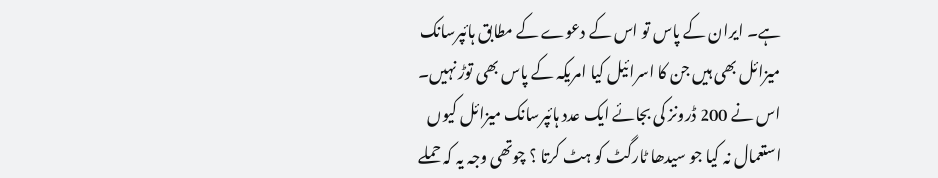ہے۔ ایران کے پاس تو اس کے دعوے کے مطابق ہائپرسانک میزائل بھی ہیں جن کا اسرائیل کیا امریکہ کے پاس بھی توڑ نہیں۔ اس نے 200 ڈرونز کی بجائے ایک عدد ہائپرسانک میزائل کیوں استعمال نہ کیا جو سیدھا ٹارگٹ کو ہٹ کرتا ؟ چوتھی وجہ یہ کہ حملے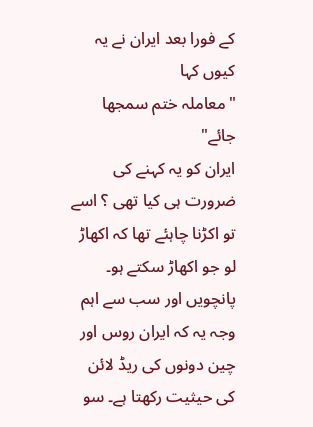کے فورا بعد ایران نے یہ کیوں کہا
"معاملہ ختم سمجھا جائے"
ایران کو یہ کہنے کی ضرورت ہی کیا تھی ؟ اسے تو اکڑنا چاہئے تھا کہ اکھاڑ لو جو اکھاڑ سکتے ہو۔ پانچویں اور سب سے اہم وجہ یہ کہ ایران روس اور چین دونوں کی ریڈ لائن کی حیثیت رکھتا ہے۔ سو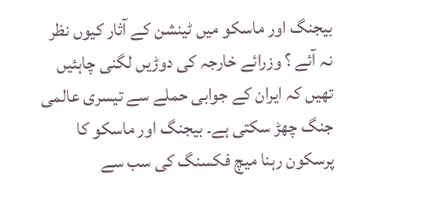بیجنگ اور ماسکو میں ٹینشن کے آثار کیوں نظر نہ آئے ؟ وزرائے خارجہ کی دوڑیں لگنی چاہئیں تھیں کہ ایران کے جوابی حملے سے تیسری عالمی جنگ چھڑ سکتی ہے۔ بیجنگ اور ماسکو کا پرسکون رہنا میچ فکسنگ کی سب سے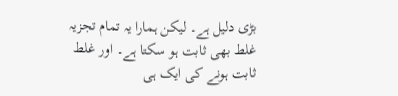بڑی دلیل ہے۔ لیکن ہمارا یہ تمام تجزیہ غلط بھی ثابت ہو سکتا ہے۔ اور غلط ثابت ہونے کی ایک ہی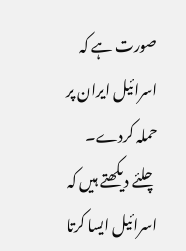صورت ہے کہ اسرائیل ایران پر حملہ کردے۔ چلئے دیکھتے ہیں کہ اسرائیل ایسا کرتا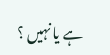ہے یا نہیں ؟